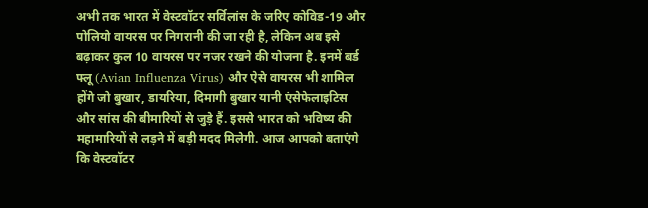अभी तक भारत में वेस्टवॉटर सर्विलांस के जरिए कोविड-19 और पोलियो वायरस पर निगरानी की जा रही है, लेकिन अब इसे बढ़ाकर कुल 10 वायरस पर नजर रखने की योजना है. इनमें बर्ड फ्लू (Avian Influenza Virus) और ऐसे वायरस भी शामिल होंगे जो बुखार, डायरिया, दिमागी बुखार यानी एंसेफेलाइटिस और सांस की बीमारियों से जुड़े हैं. इससे भारत को भविष्य की महामारियों से लड़ने में बड़ी मदद मिलेगी. आज आपको बताएंगे कि वेस्टवॉटर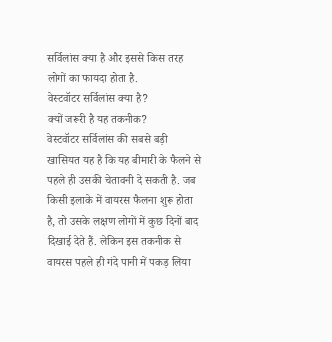सर्विलांस क्या है और इससे किस तरह लोगों का फायदा होता है.
वेस्टवॉटर सर्विलांस क्या है?
क्यों जरूरी है यह तकनीक?
वेस्टवॉटर सर्विलांस की सबसे बड़ी खासियत यह है कि यह बीमारी के फैलने से पहले ही उसकी चेतावनी दे सकती है. जब किसी इलाके में वायरस फैलना शुरू होता है, तो उसके लक्षण लोगों में कुछ दिनों बाद दिखाई देते हैं. लेकिन इस तकनीक से वायरस पहले ही गंदे पानी में पकड़ लिया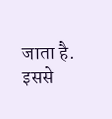जाता है. इससे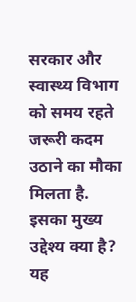सरकार और स्वास्थ्य विभाग को समय रहते जरूरी कदम उठाने का मौका मिलता है.
इसका मुख्य उद्देश्य क्या है?
यह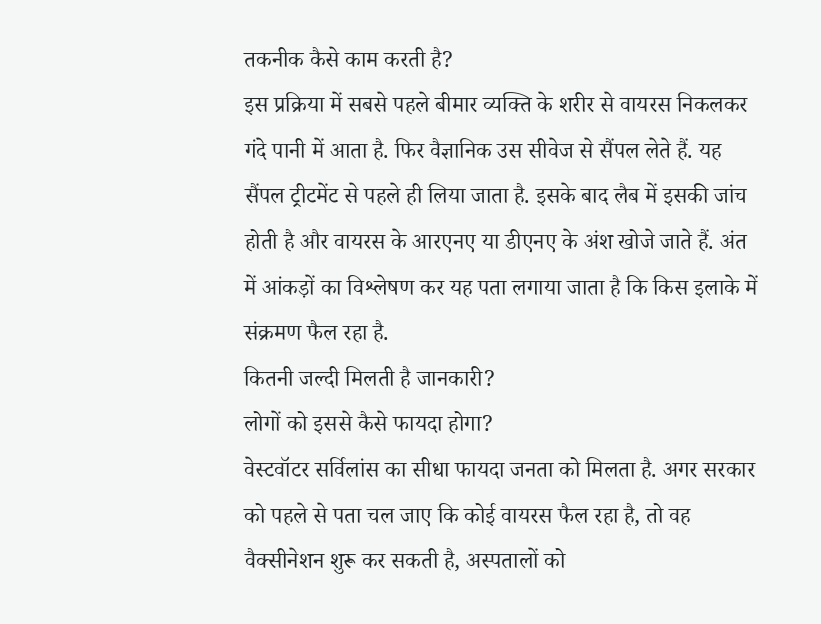तकनीक कैसे काम करती है?
इस प्रक्रिया में सबसे पहले बीमार व्यक्ति के शरीर से वायरस निकलकर गंदे पानी में आता है. फिर वैज्ञानिक उस सीवेज से सैंपल लेते हैं. यह सैंपल ट्रीटमेंट से पहले ही लिया जाता है. इसके बाद लैब में इसकी जांच होती है और वायरस के आरएनए या डीएनए के अंश खोजे जाते हैं. अंत में आंकड़ों का विश्लेषण कर यह पता लगाया जाता है कि किस इलाके में संक्रमण फैल रहा है.
कितनी जल्दी मिलती है जानकारी?
लोगों को इससे कैसे फायदा होगा?
वेस्टवॉटर सर्विलांस का सीधा फायदा जनता को मिलता है. अगर सरकार को पहले से पता चल जाए कि कोई वायरस फैल रहा है, तो वह वैक्सीनेशन शुरू कर सकती है, अस्पतालों को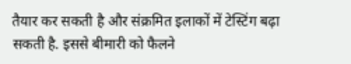तैयार कर सकती है और संक्रमित इलाकों में टेस्टिंग बढ़ा सकती है. इससे बीमारी को फैलने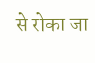से रोका जा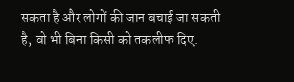सकता है और लोगों की जान बचाई जा सकती है, वो भी बिना किसी को तकलीफ दिए.